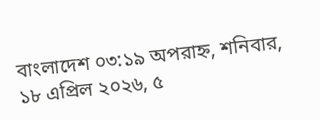বাংলাদেশ ০৩:১৯ অপরাহ্ন, শনিবার, ১৮ এপ্রিল ২০২৬, ৫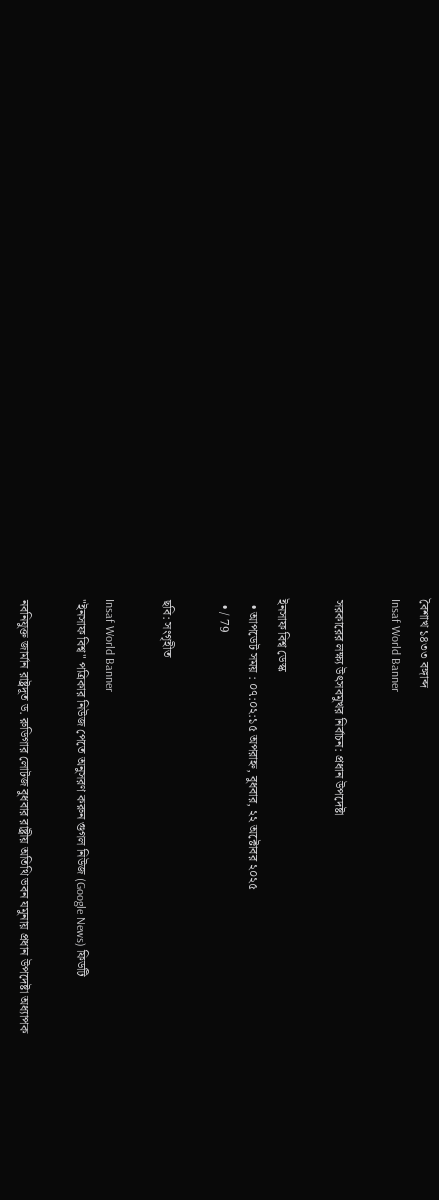বৈশাখ ১৪৩৩ বঙ্গাব্দ
Insaf World Banner

সরকারের লক্ষ্য উৎসবমুখর নির্বাচন: প্রধান উপদেষ্টা

ইনসাফ বিশ্ব ডেস্ক
  • আপডেট সময় : ০৭:০২:১৫ অপরাহ্ন, বুধবার, ২২ অক্টোবর ২০২৫
  • / 79

ছবি: সংগৃহীত

Insaf World Banner
"ইনসাফ বিশ্ব" পত্রিকার নিউজ পেতে অনুসরণ করুন গুগল নিউজ (Google News) ফিডটি

নবনিযুক্ত জার্মান রাষ্ট্রদূত ড. রুডিগার লোটজ বুধবার রাষ্ট্রীয় অতিথি ভবন যমুনায় প্রধান উপদেষ্টা অধ্যাপক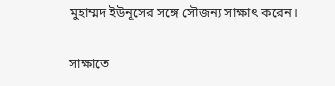মুহাম্মদ ইউনূসের সঙ্গে সৌজন্য সাক্ষাৎ করেন।

সাক্ষাতে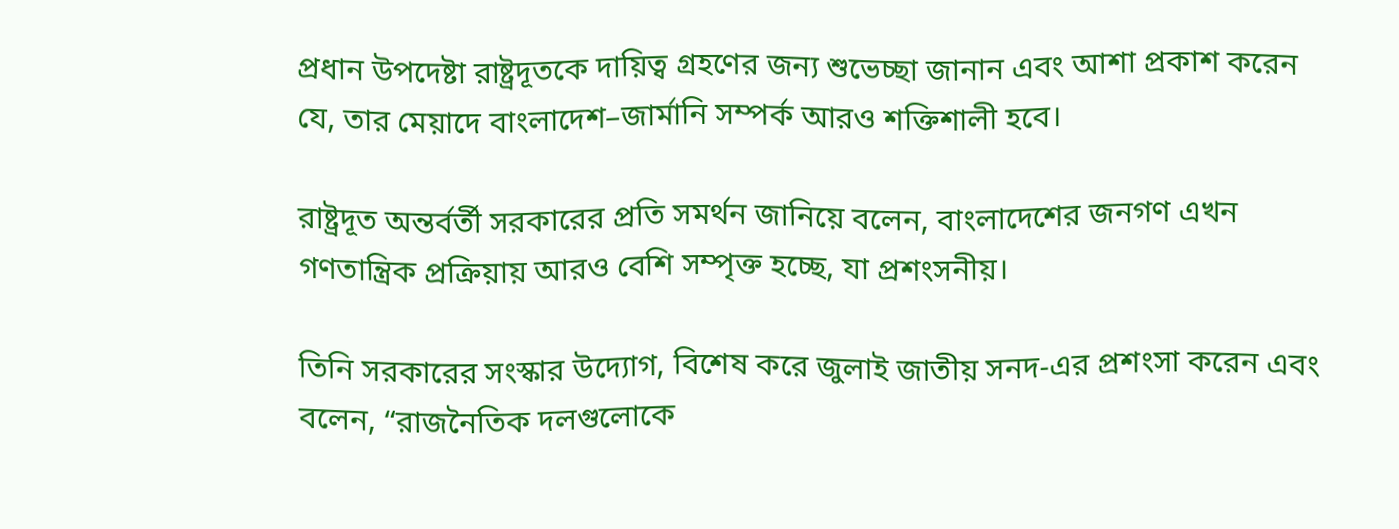প্রধান উপদেষ্টা রাষ্ট্রদূতকে দায়িত্ব গ্রহণের জন্য শুভেচ্ছা জানান এবং আশা প্রকাশ করেন যে, তার মেয়াদে বাংলাদেশ–জার্মানি সম্পর্ক আরও শক্তিশালী হবে।

রাষ্ট্রদূত অন্তর্বর্তী সরকারের প্রতি সমর্থন জানিয়ে বলেন, বাংলাদেশের জনগণ এখন গণতান্ত্রিক প্রক্রিয়ায় আরও বেশি সম্পৃক্ত হচ্ছে, যা প্রশংসনীয়।

তিনি সরকারের সংস্কার উদ্যোগ, বিশেষ করে জুলাই জাতীয় সনদ-এর প্রশংসা করেন এবং বলেন, “রাজনৈতিক দলগুলোকে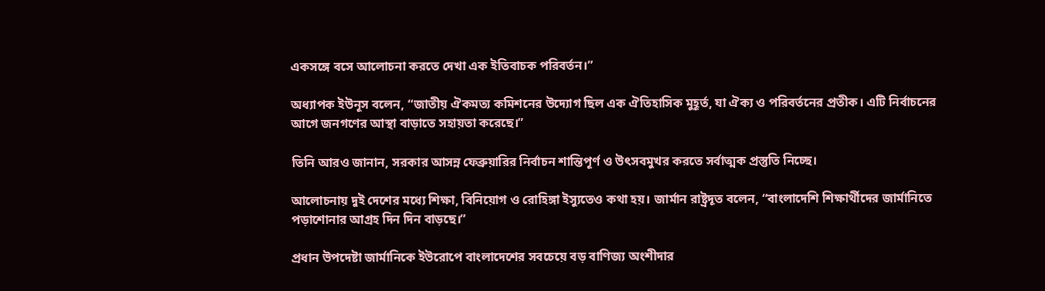একসঙ্গে বসে আলোচনা করতে দেখা এক ইতিবাচক পরিবর্তন।”

অধ্যাপক ইউনূস বলেন, “জাতীয় ঐকমত্য কমিশনের উদ্যোগ ছিল এক ঐতিহাসিক মুহূর্ত, যা ঐক্য ও পরিবর্তনের প্রতীক। এটি নির্বাচনের আগে জনগণের আস্থা বাড়াতে সহায়তা করেছে।”

তিনি আরও জানান, সরকার আসন্ন ফেব্রুয়ারির নির্বাচন শান্তিপূর্ণ ও উৎসবমুখর করতে সর্বাত্মক প্রস্তুতি নিচ্ছে।

আলোচনায় দুই দেশের মধ্যে শিক্ষা, বিনিয়োগ ও রোহিঙ্গা ইস্যুতেও কথা হয়। জার্মান রাষ্ট্রদূত বলেন, “বাংলাদেশি শিক্ষার্থীদের জার্মানিতে পড়াশোনার আগ্রহ দিন দিন বাড়ছে।”

প্রধান উপদেষ্টা জার্মানিকে ইউরোপে বাংলাদেশের সবচেয়ে বড় বাণিজ্য অংশীদার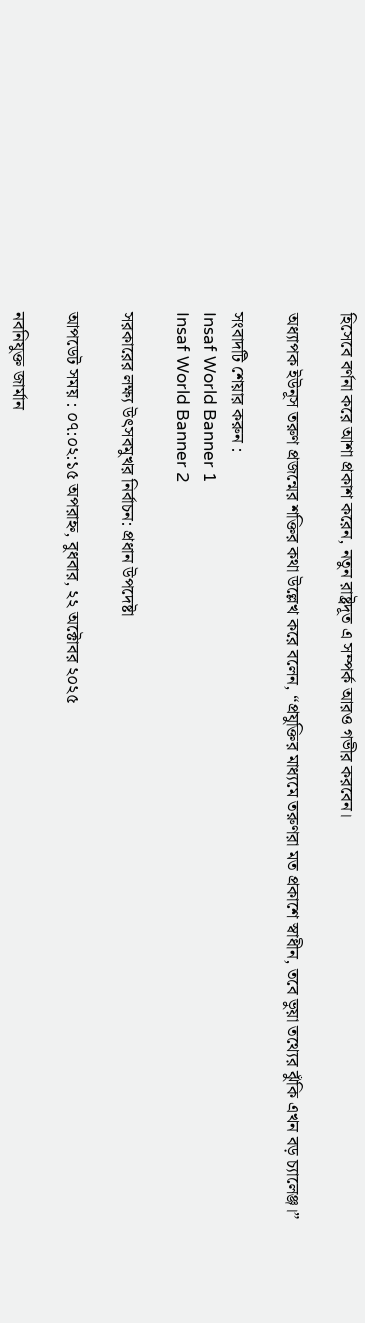হিসেবে বর্ণনা করে আশা প্রকাশ করেন, নতুন রাষ্ট্রদূত এ সম্পর্ক আরও গভীর করবেন।

অধ্যাপক ইউনূস তরুণ প্রজন্মের শক্তির কথা উল্লেখ করে বলেন, “প্রযুক্তির মাধ্যমে তরুণরা মত প্রকাশে স্বাধীন, তবে ভুয়া তথ্যের ঝুঁকি এখন বড় চ্যালেঞ্জ।”

সংবাদটি শেয়ার করুন :
Insaf World Banner 1
Insaf World Banner 2

সরকারের লক্ষ্য উৎসবমুখর নির্বাচন: প্রধান উপদেষ্টা

আপডেট সময় : ০৭:০২:১৫ অপরাহ্ন, বুধবার, ২২ অক্টোবর ২০২৫

নবনিযুক্ত জার্মান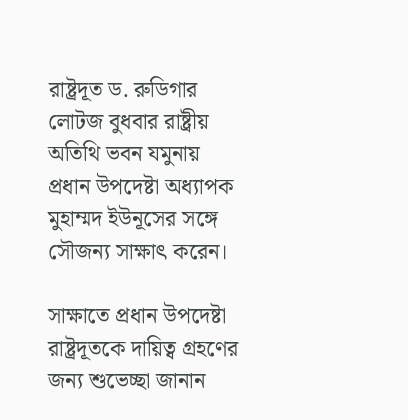রাষ্ট্রদূত ড. রুডিগার লোটজ বুধবার রাষ্ট্রীয় অতিথি ভবন যমুনায় প্রধান উপদেষ্টা অধ্যাপক মুহাম্মদ ইউনূসের সঙ্গে সৌজন্য সাক্ষাৎ করেন।

সাক্ষাতে প্রধান উপদেষ্টা রাষ্ট্রদূতকে দায়িত্ব গ্রহণের জন্য শুভেচ্ছা জানান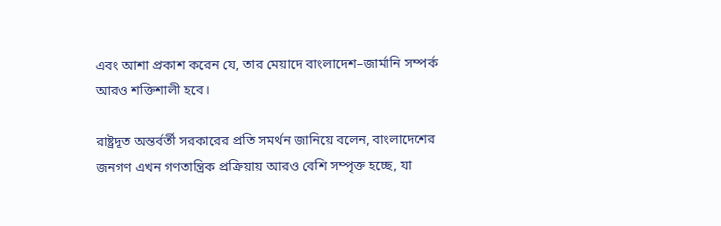এবং আশা প্রকাশ করেন যে, তার মেয়াদে বাংলাদেশ–জার্মানি সম্পর্ক আরও শক্তিশালী হবে।

রাষ্ট্রদূত অন্তর্বর্তী সরকারের প্রতি সমর্থন জানিয়ে বলেন, বাংলাদেশের জনগণ এখন গণতান্ত্রিক প্রক্রিয়ায় আরও বেশি সম্পৃক্ত হচ্ছে, যা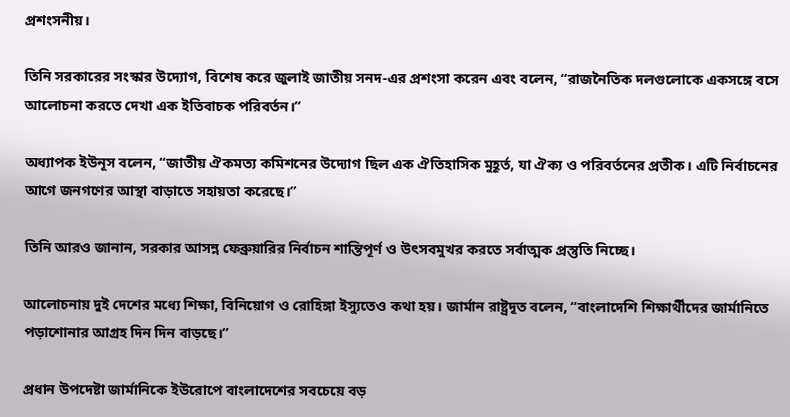প্রশংসনীয়।

তিনি সরকারের সংস্কার উদ্যোগ, বিশেষ করে জুলাই জাতীয় সনদ-এর প্রশংসা করেন এবং বলেন, “রাজনৈতিক দলগুলোকে একসঙ্গে বসে আলোচনা করতে দেখা এক ইতিবাচক পরিবর্তন।”

অধ্যাপক ইউনূস বলেন, “জাতীয় ঐকমত্য কমিশনের উদ্যোগ ছিল এক ঐতিহাসিক মুহূর্ত, যা ঐক্য ও পরিবর্তনের প্রতীক। এটি নির্বাচনের আগে জনগণের আস্থা বাড়াতে সহায়তা করেছে।”

তিনি আরও জানান, সরকার আসন্ন ফেব্রুয়ারির নির্বাচন শান্তিপূর্ণ ও উৎসবমুখর করতে সর্বাত্মক প্রস্তুতি নিচ্ছে।

আলোচনায় দুই দেশের মধ্যে শিক্ষা, বিনিয়োগ ও রোহিঙ্গা ইস্যুতেও কথা হয়। জার্মান রাষ্ট্রদূত বলেন, “বাংলাদেশি শিক্ষার্থীদের জার্মানিতে পড়াশোনার আগ্রহ দিন দিন বাড়ছে।”

প্রধান উপদেষ্টা জার্মানিকে ইউরোপে বাংলাদেশের সবচেয়ে বড়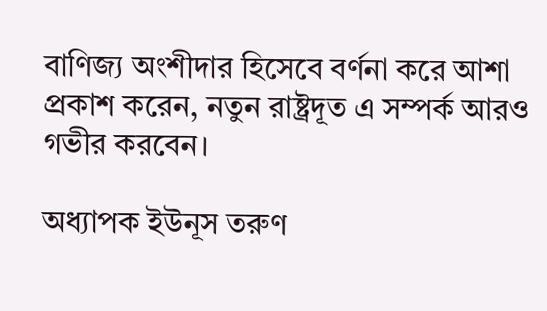বাণিজ্য অংশীদার হিসেবে বর্ণনা করে আশা প্রকাশ করেন, নতুন রাষ্ট্রদূত এ সম্পর্ক আরও গভীর করবেন।

অধ্যাপক ইউনূস তরুণ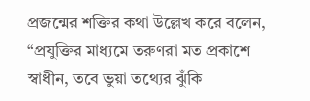প্রজন্মের শক্তির কথা উল্লেখ করে বলেন, “প্রযুক্তির মাধ্যমে তরুণরা মত প্রকাশে স্বাধীন, তবে ভুয়া তথ্যের ঝুঁকি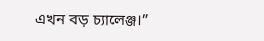এখন বড় চ্যালেঞ্জ।”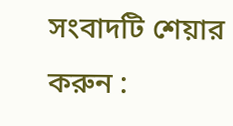সংবাদটি শেয়ার করুন :